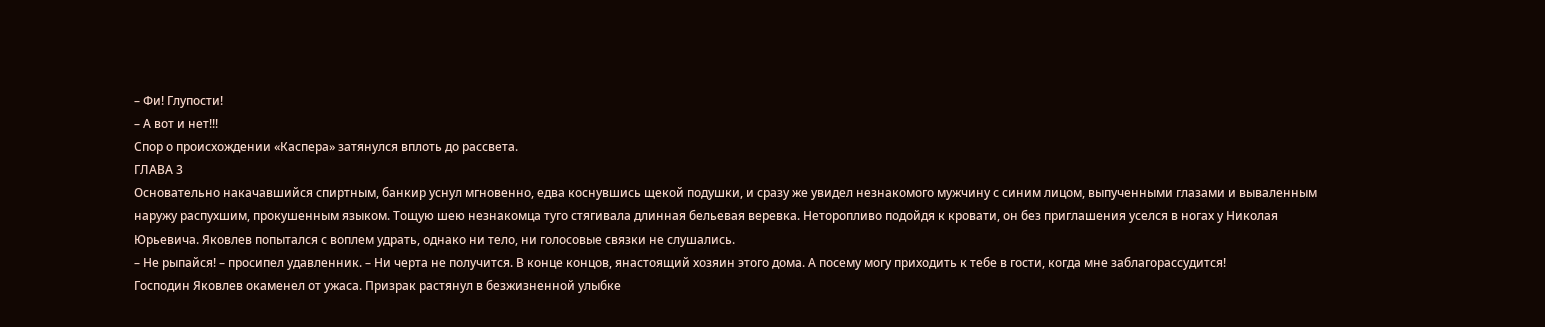– Фи! Глупости!
– А вот и нет!!!
Спор о происхождении «Каспера» затянулся вплоть до рассвета.
ГЛАВА 3
Основательно накачавшийся спиртным, банкир уснул мгновенно, едва коснувшись щекой подушки, и сразу же увидел незнакомого мужчину с синим лицом, выпученными глазами и вываленным наружу распухшим, прокушенным языком. Тощую шею незнакомца туго стягивала длинная бельевая веревка. Неторопливо подойдя к кровати, он без приглашения уселся в ногах у Николая Юрьевича. Яковлев попытался с воплем удрать, однако ни тело, ни голосовые связки не слушались.
– Не рыпайся! – просипел удавленник. – Ни черта не получится. В конце концов, янастоящий хозяин этого дома. А посему могу приходить к тебе в гости, когда мне заблагорассудится!
Господин Яковлев окаменел от ужаса. Призрак растянул в безжизненной улыбке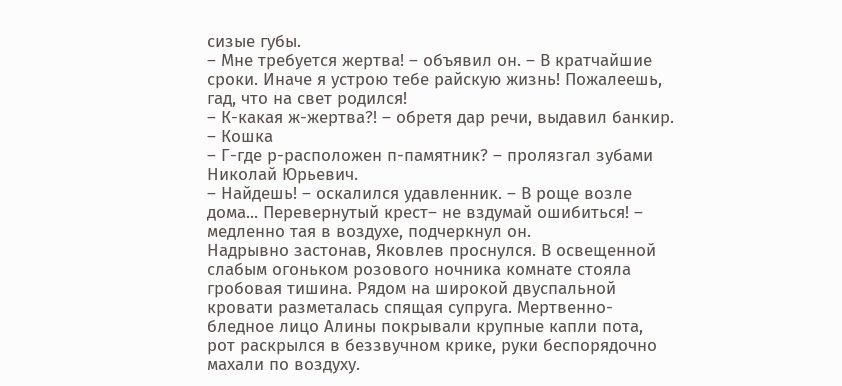сизые губы.
– Мне требуется жертва! – объявил он. – В кратчайшие сроки. Иначе я устрою тебе райскую жизнь! Пожалеешь, гад, что на свет родился!
– К-какая ж-жертва?! – обретя дар речи, выдавил банкир.
– Кошка
– Г-где р-расположен п-памятник? – пролязгал зубами Николай Юрьевич.
– Найдешь! – оскалился удавленник. – В роще возле дома... Перевернутый крест– не вздумай ошибиться! – медленно тая в воздухе, подчеркнул он.
Надрывно застонав, Яковлев проснулся. В освещенной слабым огоньком розового ночника комнате стояла гробовая тишина. Рядом на широкой двуспальной кровати разметалась спящая супруга. Мертвенно-бледное лицо Алины покрывали крупные капли пота, рот раскрылся в беззвучном крике, руки беспорядочно махали по воздуху.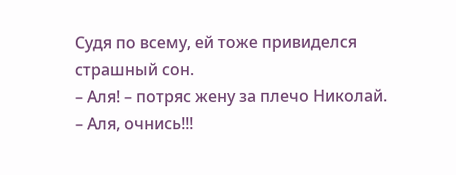Судя по всему, ей тоже привиделся страшный сон.
– Аля! – потряс жену за плечо Николай. – Аля, очнись!!!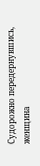Судорожно передернувшись, женщина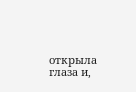открыла глаза и,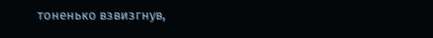тоненько взвизгнув,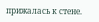прижалась к стене.